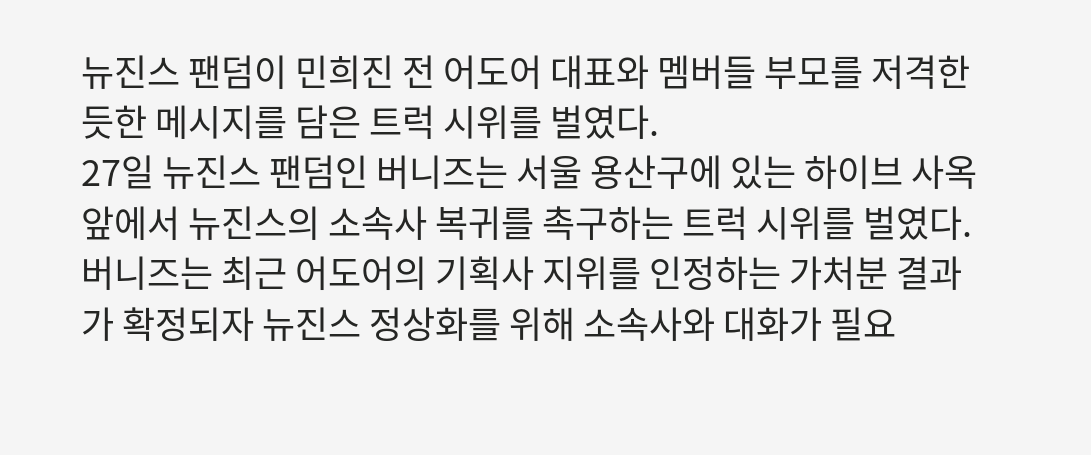뉴진스 팬덤이 민희진 전 어도어 대표와 멤버들 부모를 저격한 듯한 메시지를 담은 트럭 시위를 벌였다.
27일 뉴진스 팬덤인 버니즈는 서울 용산구에 있는 하이브 사옥 앞에서 뉴진스의 소속사 복귀를 촉구하는 트럭 시위를 벌였다.
버니즈는 최근 어도어의 기획사 지위를 인정하는 가처분 결과가 확정되자 뉴진스 정상화를 위해 소속사와 대화가 필요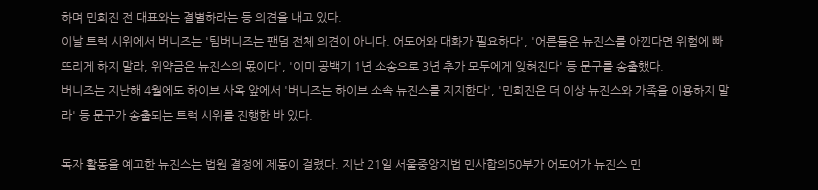하며 민희진 전 대표와는 결별하라는 등 의견을 내고 있다.
이날 트럭 시위에서 버니즈는 '팀버니즈는 팬덤 전체 의견이 아니다. 어도어와 대화가 필요하다', '어른들은 뉴진스를 아낀다면 위험에 빠뜨리게 하지 말라, 위약금은 뉴진스의 몫이다', '이미 공백기 1년 소송으로 3년 추가 모두에게 잊혀진다' 등 문구를 송출했다.
버니즈는 지난해 4월에도 하이브 사옥 앞에서 '버니즈는 하이브 소속 뉴진스를 지지한다', '민희진은 더 이상 뉴진스와 가족을 이용하지 말라' 등 문구가 송출되는 트럭 시위를 진행한 바 있다.

독자 활동을 예고한 뉴진스는 법원 결정에 제동이 걸렸다. 지난 21일 서울중앙지법 민사합의50부가 어도어가 뉴진스 민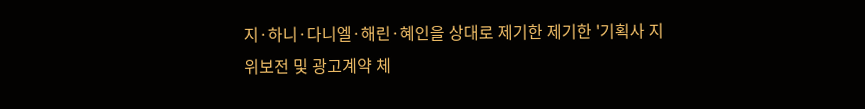지·하니·다니엘·해린·혜인을 상대로 제기한 제기한 '기획사 지위보전 및 광고계약 체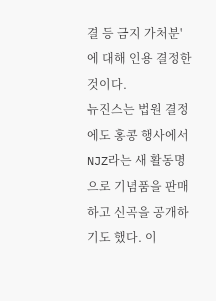결 등 금지 가처분'에 대해 인용 결정한 것이다.
뉴진스는 법원 결정에도 홍콩 행사에서 NJZ라는 새 활동명으로 기념품을 판매하고 신곡을 공개하기도 했다. 이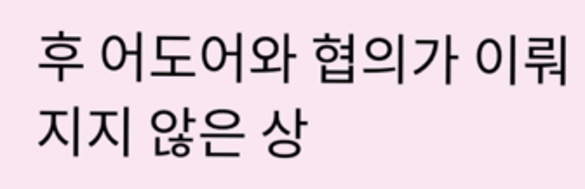후 어도어와 협의가 이뤄지지 않은 상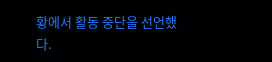황에서 활동 중단을 선언했다.